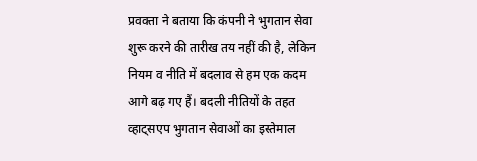प्रवक्ता ने बताया कि कंपनी ने भुगतान सेवा शुरू करने की तारीख तय नहीं की है, लेकिन नियम व नीति में बदलाव से हम एक कदम आगे बढ़ गए हैं। बदली नीतियों के तहत व्हाट्सएप भुगतान सेवाओं का इस्तेमाल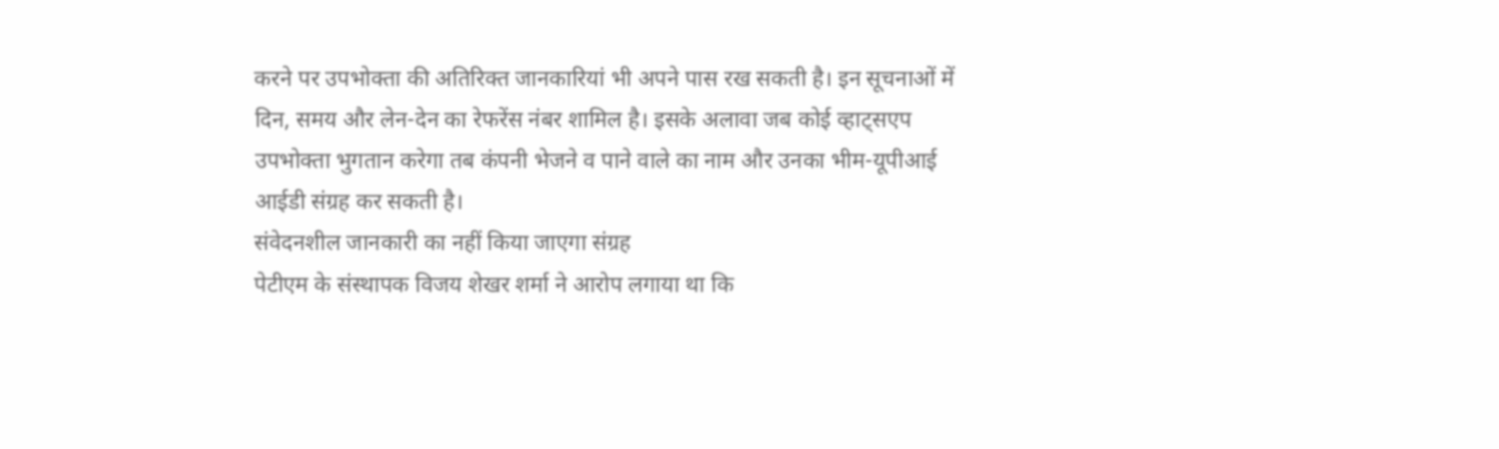करने पर उपभोक्ता की अतिरिक्त जानकारियां भी अपने पास रख सकती है। इन सूचनाओं में दिन, समय और लेन-देन का रेफरेंस नंबर शामिल है। इसके अलावा जब कोई व्हाट्सएप उपभोक्ता भुगतान करेगा तब कंपनी भेजने व पाने वाले का नाम और उनका भीम-यूपीआई आईडी संग्रह कर सकती है।
संवेदनशील जानकारी का नहीं किया जाएगा संग्रह
पेटीएम के संस्थापक विजय शेखर शर्मा ने आरोप लगाया था कि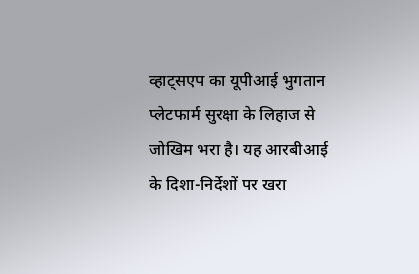व्हाट्सएप का यूपीआई भुगतान प्लेटफार्म सुरक्षा के लिहाज से जोखिम भरा है। यह आरबीआई के दिशा-निर्देशों पर खरा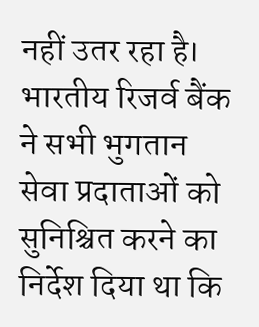नहीं उतर रहा है।
भारतीय रिजर्व बैंक ने सभी भुगतान सेवा प्रदाताओं को सुनिश्चित करने का निर्देश दिया था कि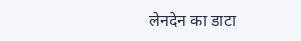लेनदेन का डाटा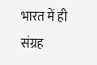भारत में ही संग्रह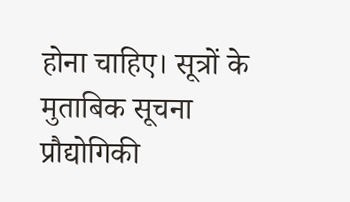होना चाहिए। सूत्रों के मुताबिक सूचना प्रौद्योगिकी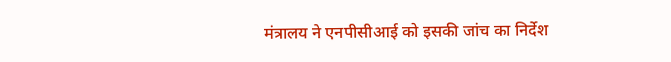मंत्रालय ने एनपीसीआई को इसकी जांच का निर्देश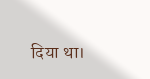दिया था।